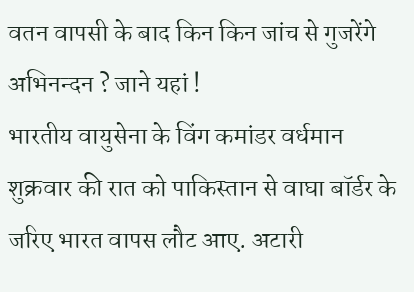वतन वापसी के बाद किन किन जांच से गुजरेंगे अभिनन्दन ? जाने यहां !
भारतीय वायुसेना के विंग कमांडर वर्धमान शुक्रवार की रात को पाकिस्तान से वाघा बॉर्डर के जरिए भारत वापस लौट आए. अटारी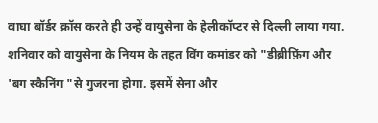वाघा बॉर्डर क्रॉस करते ही उन्हें वायुसेना के हेलीकॉप्टर से दिल्ली लाया गया. शनिवार को वायुसेना के नियम के तहत विंग कमांडर को "डीब्रीफ़िंग और 'बग स्कैनिंग "से गुजरना होगा. इसमें सेना और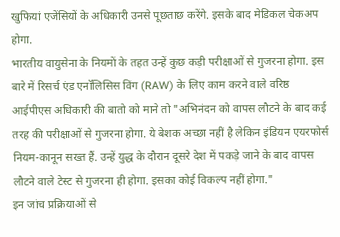खुफियां एजेंसियों के अधिकारी उनसे पूछताछ करेंगे. इसके बाद मेडिकल चेकअप होगा.
भारतीय वायुसेना के नियमों के तहत उन्हें कुछ कड़ी परीक्षाओं से गुजरना होगा. इस बारे में रिसर्च एंड एनॉलिसिस विंग (RAW) के लिए काम करने वाले वरिष्ठ आईपीएस अधिकारी की बातो को माने तो "अभिनंदन को वापस लौटने के बाद कई तरह की परीक्षाओं से गुजरना होगा. ये बेशक अच्छा नहीं है लेकिन इंडियन एयरफोर्स नियम-कानून सख्त हैं. उन्हें युद्ध के दौरान दूसरे देश में पकड़े जाने के बाद वापस लौटने वाले टेस्ट से गुजरना ही होगा. इसका कोई विकल्प नहीं होगा."
इन जांच प्रक्रियाओं से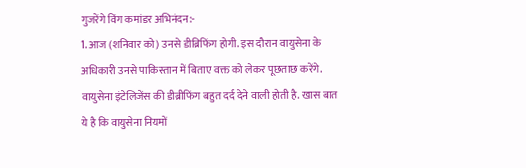गुजरेंगे विंग कमांडर अभिनंदन:-
1. आज (शनिवार को) उनसे डीब्रिफिंग होगी. इस दौरान वायुसेना के अधिकारी उनसे पाकिस्तान में बिताए वक्त को लेकर पूछताछ करेंगे. वायुसेना इंटेलिजेंस की डीब्रीफिंग बहुत दर्द देने वाली होती है. खास बात ये है कि वायुसेना नियमों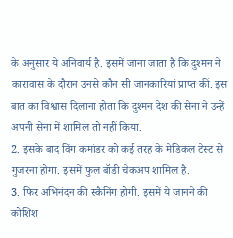के अनुसार ये अनिवार्य है. इसमें जाना जाता है कि दुश्मन ने कारावास के दौरान उनसे कौन सी जानकारियां प्राप्त कीं. इस बात का विश्वास दिलाना होता कि दुश्मन देश की सेना ने उन्हें अपनी सेना में शामिल तो नहीं किया.
2. इसके बाद विंग कमांडर को कई तरह के मेडिकल टेस्ट से गुजरना होगा. इसमें फुल बॉडी चेकअप शामिल है.
3. फिर अभिनंदन की स्कैनिंग होगी. इसमें ये जानने की कोशिश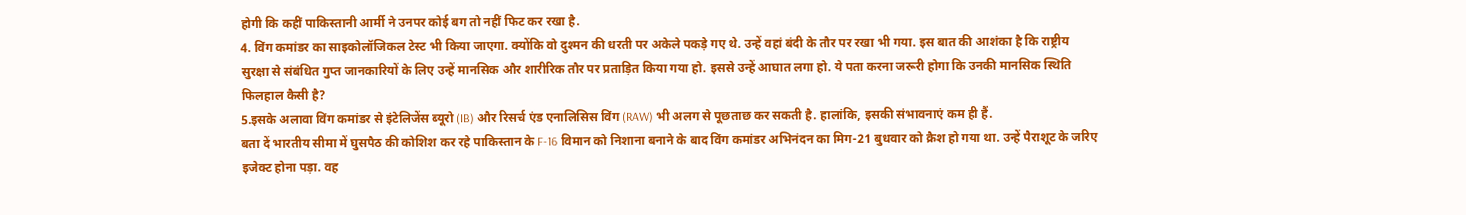होगी कि कहीं पाकिस्तानी आर्मी ने उनपर कोई बग तो नहीं फिट कर रखा है.
4. विंग कमांडर का साइकोलॉजिकल टेस्ट भी किया जाएगा. क्योंकि वो दुश्मन की धरती पर अकेले पकड़े गए थे. उन्हें वहां बंदी के तौर पर रखा भी गया. इस बात की आशंका है कि राष्ट्रीय सुरक्षा से संबंधित गुप्त जानकारियों के लिए उन्हें मानसिक और शारीरिक तौर पर प्रताड़ित किया गया हो. इससे उन्हें आघात लगा हो. ये पता करना जरूरी होगा कि उनकी मानसिक स्थिति फिलहाल कैसी है?
5.इसके अलावा विंग कमांडर से इंटेलिजेंस ब्यूरो (IB) और रिसर्च एंड एनालिसिस विंग (RAW) भी अलग से पूछताछ कर सकती है. हालांकि, इसकी संभावनाएं कम ही हैं.
बता दें भारतीय सीमा में घुसपैठ की कोशिश कर रहे पाकिस्तान के F-16 विमान को निशाना बनाने के बाद विंग कमांडर अभिनंदन का मिग-21 बुधवार को क्रैश हो गया था. उन्हें पैराशूट के जरिए इजेक्ट होना पड़ा. वह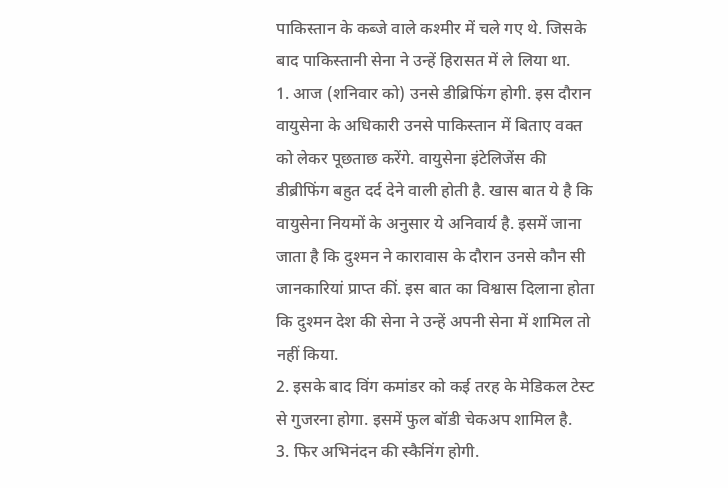पाकिस्तान के कब्जे वाले कश्मीर में चले गए थे. जिसके बाद पाकिस्तानी सेना ने उन्हें हिरासत में ले लिया था.
1. आज (शनिवार को) उनसे डीब्रिफिंग होगी. इस दौरान वायुसेना के अधिकारी उनसे पाकिस्तान में बिताए वक्त को लेकर पूछताछ करेंगे. वायुसेना इंटेलिजेंस की डीब्रीफिंग बहुत दर्द देने वाली होती है. खास बात ये है कि वायुसेना नियमों के अनुसार ये अनिवार्य है. इसमें जाना जाता है कि दुश्मन ने कारावास के दौरान उनसे कौन सी जानकारियां प्राप्त कीं. इस बात का विश्वास दिलाना होता कि दुश्मन देश की सेना ने उन्हें अपनी सेना में शामिल तो नहीं किया.
2. इसके बाद विंग कमांडर को कई तरह के मेडिकल टेस्ट से गुजरना होगा. इसमें फुल बॉडी चेकअप शामिल है.
3. फिर अभिनंदन की स्कैनिंग होगी.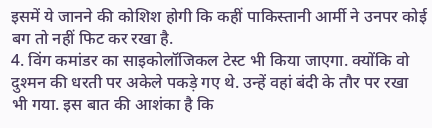इसमें ये जानने की कोशिश होगी कि कहीं पाकिस्तानी आर्मी ने उनपर कोई बग तो नहीं फिट कर रखा है.
4. विंग कमांडर का साइकोलॉजिकल टेस्ट भी किया जाएगा. क्योंकि वो दुश्मन की धरती पर अकेले पकड़े गए थे. उन्हें वहां बंदी के तौर पर रखा भी गया. इस बात की आशंका है कि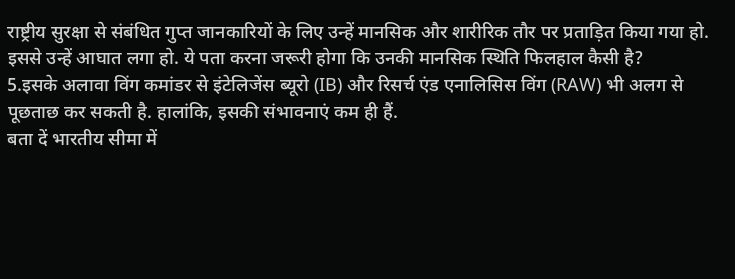राष्ट्रीय सुरक्षा से संबंधित गुप्त जानकारियों के लिए उन्हें मानसिक और शारीरिक तौर पर प्रताड़ित किया गया हो. इससे उन्हें आघात लगा हो. ये पता करना जरूरी होगा कि उनकी मानसिक स्थिति फिलहाल कैसी है?
5.इसके अलावा विंग कमांडर से इंटेलिजेंस ब्यूरो (IB) और रिसर्च एंड एनालिसिस विंग (RAW) भी अलग से पूछताछ कर सकती है. हालांकि, इसकी संभावनाएं कम ही हैं.
बता दें भारतीय सीमा में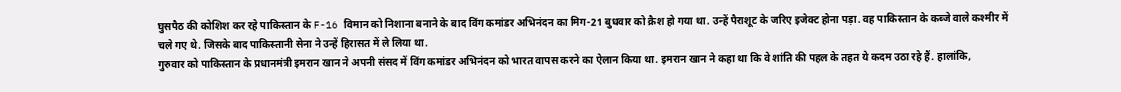घुसपैठ की कोशिश कर रहे पाकिस्तान के F-16 विमान को निशाना बनाने के बाद विंग कमांडर अभिनंदन का मिग-21 बुधवार को क्रैश हो गया था. उन्हें पैराशूट के जरिए इजेक्ट होना पड़ा. वह पाकिस्तान के कब्जे वाले कश्मीर में चले गए थे. जिसके बाद पाकिस्तानी सेना ने उन्हें हिरासत में ले लिया था.
गुरुवार को पाकिस्तान के प्रधानमंत्री इमरान खान ने अपनी संसद में विंग कमांडर अभिनंदन को भारत वापस करने का ऐलान किया था. इमरान खान ने कहा था कि वे शांति की पहल के तहत ये कदम उठा रहे हैं. हालांकि,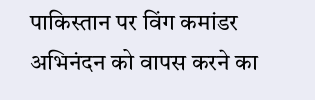पाकिस्तान पर विंग कमांडर अभिनंदन को वापस करने का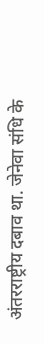अंतरराष्ट्रीय दबाव था. जेनेवा संधि के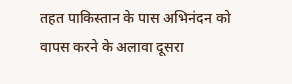तहत पाकिस्तान के पास अभिनंदन को वापस करने के अलावा दूसरा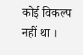कोई विकल्प नहीं था ।